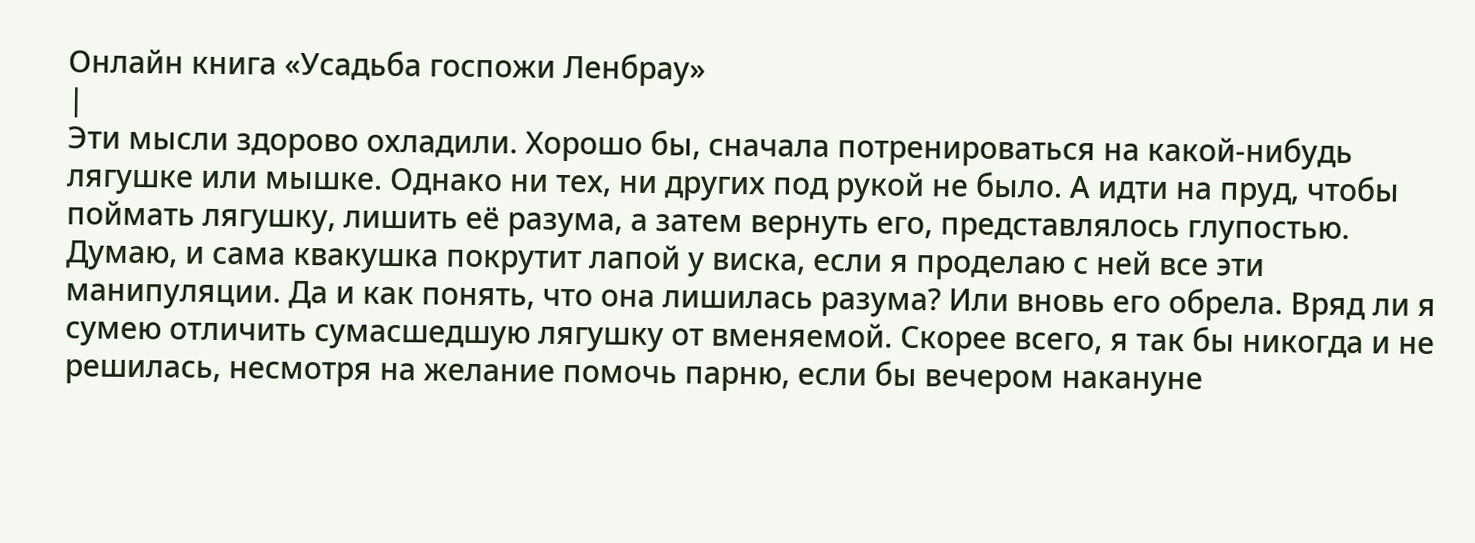Онлайн книга «Усадьба госпожи Ленбрау»
|
Эти мысли здорово охладили. Хорошо бы, сначала потренироваться на какой-нибудь лягушке или мышке. Однако ни тех, ни других под рукой не было. А идти на пруд, чтобы поймать лягушку, лишить её разума, а затем вернуть его, представлялось глупостью. Думаю, и сама квакушка покрутит лапой у виска, если я проделаю с ней все эти манипуляции. Да и как понять, что она лишилась разума? Или вновь его обрела. Вряд ли я сумею отличить сумасшедшую лягушку от вменяемой. Скорее всего, я так бы никогда и не решилась, несмотря на желание помочь парню, если бы вечером накануне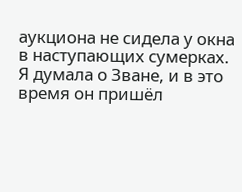аукциона не сидела у окна в наступающих сумерках. Я думала о Зване, и в это время он пришёл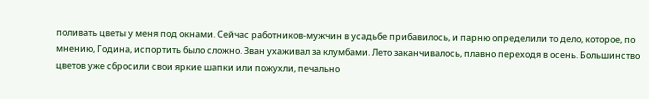поливать цветы у меня под окнами. Сейчас работников-мужчин в усадьбе прибавилось, и парню определили то дело, которое, по мнению, Година, испортить было сложно. Зван ухаживал за клумбами. Лето заканчивалось, плавно переходя в осень. Большинство цветов уже сбросили свои яркие шапки или пожухли, печально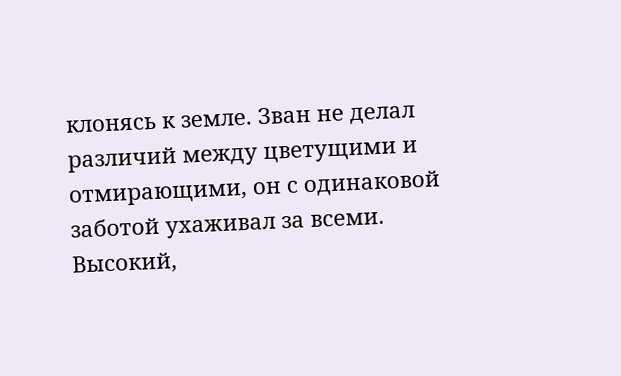клонясь к земле. Зван не делал различий между цветущими и отмирающими, он с одинаковой заботой ухаживал за всеми. Высокий,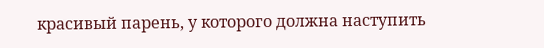красивый парень, у которого должна наступить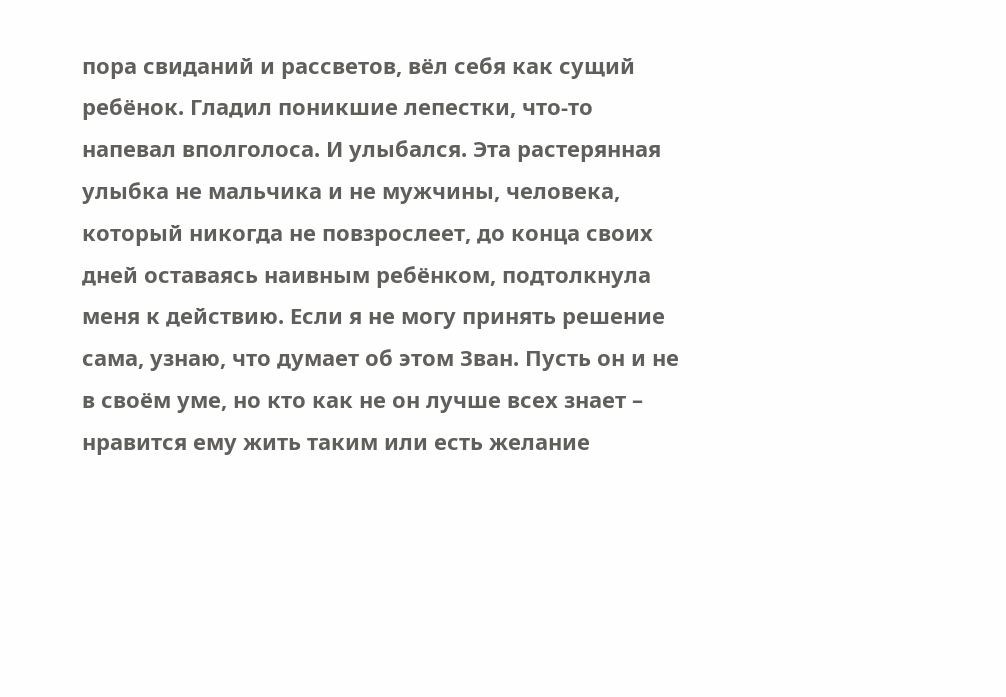пора свиданий и рассветов, вёл себя как сущий ребёнок. Гладил поникшие лепестки, что-то напевал вполголоса. И улыбался. Эта растерянная улыбка не мальчика и не мужчины, человека, который никогда не повзрослеет, до конца своих дней оставаясь наивным ребёнком, подтолкнула меня к действию. Если я не могу принять решение сама, узнаю, что думает об этом Зван. Пусть он и не в своём уме, но кто как не он лучше всех знает – нравится ему жить таким или есть желание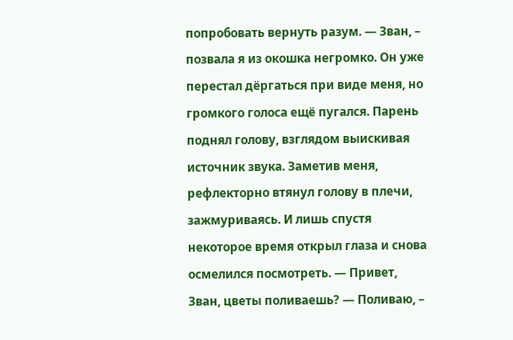попробовать вернуть разум. — Зван, – позвала я из окошка негромко. Он уже перестал дёргаться при виде меня, но громкого голоса ещё пугался. Парень поднял голову, взглядом выискивая источник звука. Заметив меня, рефлекторно втянул голову в плечи, зажмуриваясь. И лишь спустя некоторое время открыл глаза и снова осмелился посмотреть. — Привет, Зван, цветы поливаешь? — Поливаю, –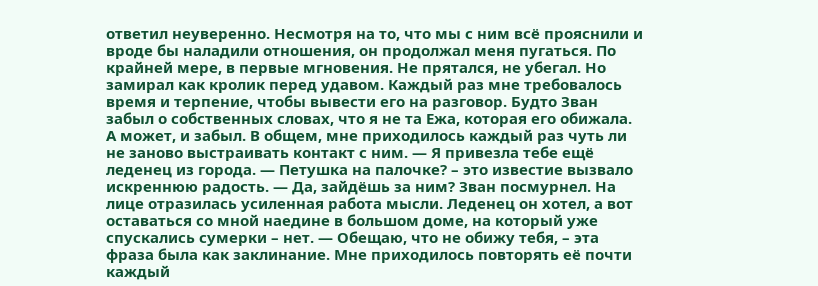ответил неуверенно. Несмотря на то, что мы с ним всё прояснили и вроде бы наладили отношения, он продолжал меня пугаться. По крайней мере, в первые мгновения. Не прятался, не убегал. Но замирал как кролик перед удавом. Каждый раз мне требовалось время и терпение, чтобы вывести его на разговор. Будто Зван забыл о собственных словах, что я не та Ежа, которая его обижала. А может, и забыл. В общем, мне приходилось каждый раз чуть ли не заново выстраивать контакт с ним. — Я привезла тебе ещё леденец из города. — Петушка на палочке? – это известие вызвало искреннюю радость. — Да, зайдёшь за ним? Зван посмурнел. На лице отразилась усиленная работа мысли. Леденец он хотел, а вот оставаться со мной наедине в большом доме, на который уже спускались сумерки – нет. — Обещаю, что не обижу тебя, – эта фраза была как заклинание. Мне приходилось повторять её почти каждый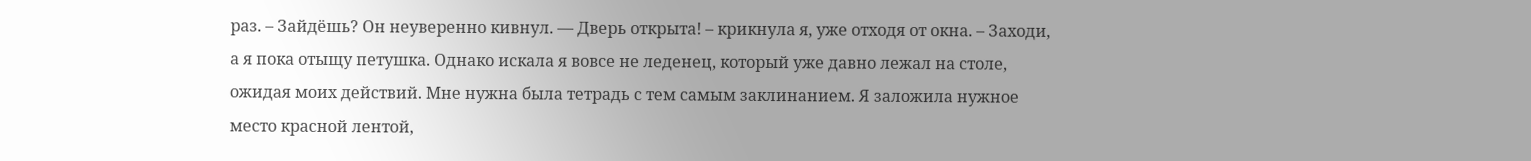раз. – Зайдёшь? Он неуверенно кивнул. — Дверь открыта! – крикнула я, уже отходя от окна. – Заходи, а я пока отыщу петушка. Однако искала я вовсе не леденец, который уже давно лежал на столе, ожидая моих действий. Мне нужна была тетрадь с тем самым заклинанием. Я заложила нужное место красной лентой,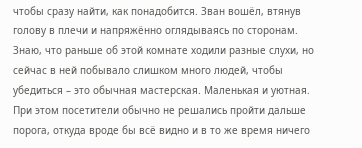чтобы сразу найти, как понадобится. Зван вошёл, втянув голову в плечи и напряжённо оглядываясь по сторонам. Знаю, что раньше об этой комнате ходили разные слухи, но сейчас в ней побывало слишком много людей, чтобы убедиться – это обычная мастерская. Маленькая и уютная. При этом посетители обычно не решались пройти дальше порога, откуда вроде бы всё видно и в то же время ничего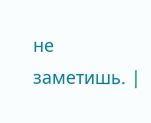не заметишь. |